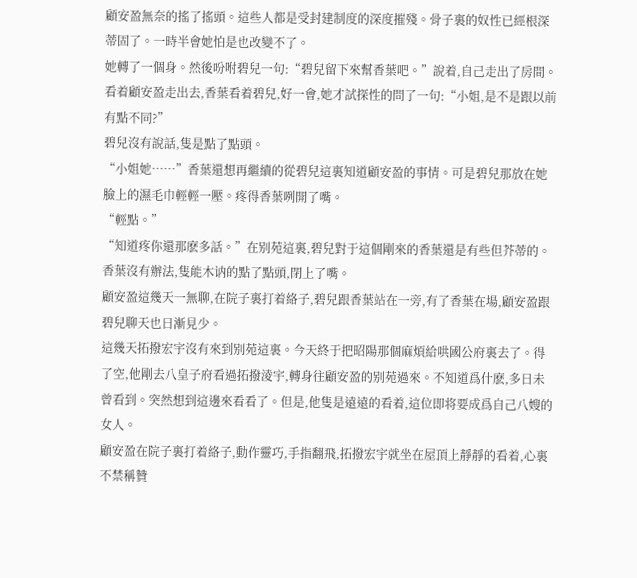顧安盈無奈的搖了搖頭。這些人都是受封建制度的深度摧殘。骨子裏的奴性已經根深蒂固了。一時半會她怕是也改變不了。
她轉了一個身。然後吩咐碧兒一句:“碧兒留下來幫香葉吧。”說着,自己走出了房間。
看着顧安盈走出去,香葉看着碧兒,好一會,她才試探性的問了一句:“小姐,是不是跟以前有點不同?”
碧兒沒有說話,隻是點了點頭。
“小姐她……”香葉還想再繼續的從碧兒這裏知道顧安盈的事情。可是碧兒那放在她臉上的濕毛巾輕輕一壓。疼得香葉咧開了嘴。
“輕點。”
“知道疼你還那麽多話。”在别苑這裏,碧兒對于這個剛來的香葉還是有些但芥蒂的。
香葉沒有辦法,隻能木讷的點了點頭,閉上了嘴。
顧安盈這幾天一無聊,在院子裏打着絡子,碧兒跟香葉站在一旁,有了香葉在場,顧安盈跟碧兒聊天也日漸見少。
這幾天拓撥宏宇沒有來到别苑這裏。今天終于把昭陽那個麻煩給哄國公府裏去了。得了空,他剛去八皇子府看過拓撥淩宇,轉身往顧安盈的别苑過來。不知道爲什麽,多日未曾看到。突然想到這邊來看看了。但是,他隻是遠遠的看着,這位即将要成爲自己八嫂的女人。
顧安盈在院子裏打着絡子,動作靈巧,手指翻飛,拓撥宏宇就坐在屋頂上靜靜的看着,心裏不禁稱贊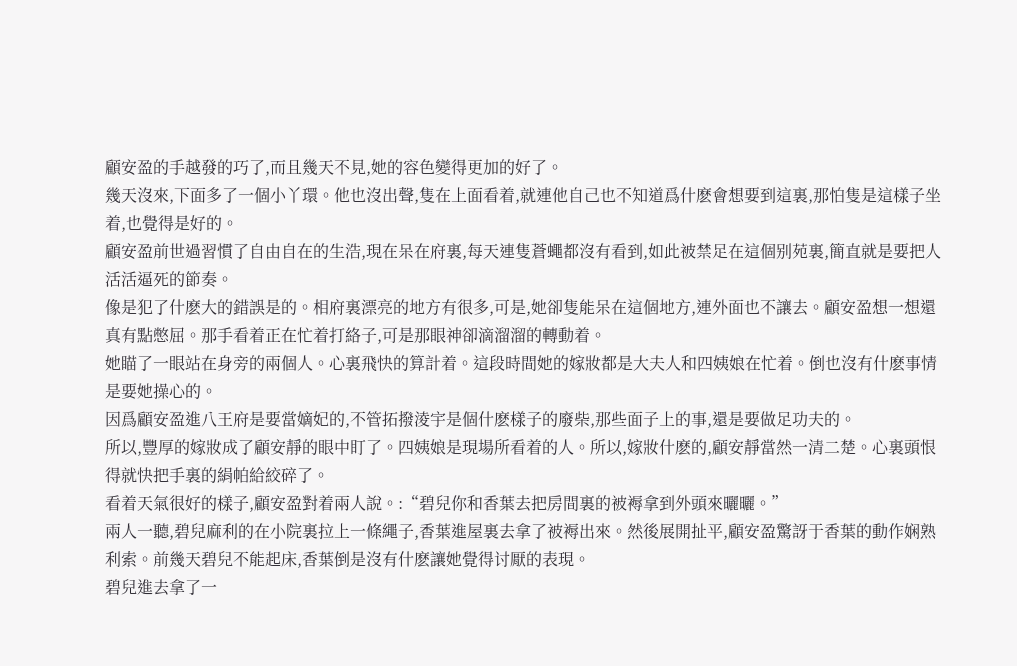顧安盈的手越發的巧了,而且幾天不見,她的容色變得更加的好了。
幾天沒來,下面多了一個小丫環。他也沒出聲,隻在上面看着,就連他自己也不知道爲什麽會想要到這裏,那怕隻是這樣子坐着,也覺得是好的。
顧安盈前世過習慣了自由自在的生浩,現在呆在府裏,每天連隻蒼蠅都沒有看到,如此被禁足在這個别苑裏,簡直就是要把人活活逼死的節奏。
像是犯了什麽大的錯誤是的。相府裏漂亮的地方有很多,可是,她卻隻能呆在這個地方,連外面也不讓去。顧安盈想一想還真有點憋屈。那手看着正在忙着打絡子,可是那眼神卻滴溜溜的轉動着。
她瞄了一眼站在身旁的兩個人。心裏飛快的算計着。這段時間她的嫁妝都是大夫人和四姨娘在忙着。倒也沒有什麽事情是要她操心的。
因爲顧安盈進八王府是要當嫡妃的,不管拓撥淩宇是個什麽樣子的廢柴,那些面子上的事,還是要做足功夫的。
所以,豐厚的嫁妝成了顧安靜的眼中盯了。四姨娘是現場所看着的人。所以,嫁妝什麽的,顧安靜當然一清二楚。心裏頭恨得就快把手裏的絹帕給絞碎了。
看着天氣很好的樣子,顧安盈對着兩人說。:“碧兒你和香葉去把房間裏的被褥拿到外頭來曬曬。”
兩人一聽,碧兒麻利的在小院裏拉上一條繩子,香葉進屋裏去拿了被褥出來。然後展開扯平,顧安盈驚訝于香葉的動作娴熟利索。前幾天碧兒不能起床,香葉倒是沒有什麽讓她覺得讨厭的表現。
碧兒進去拿了一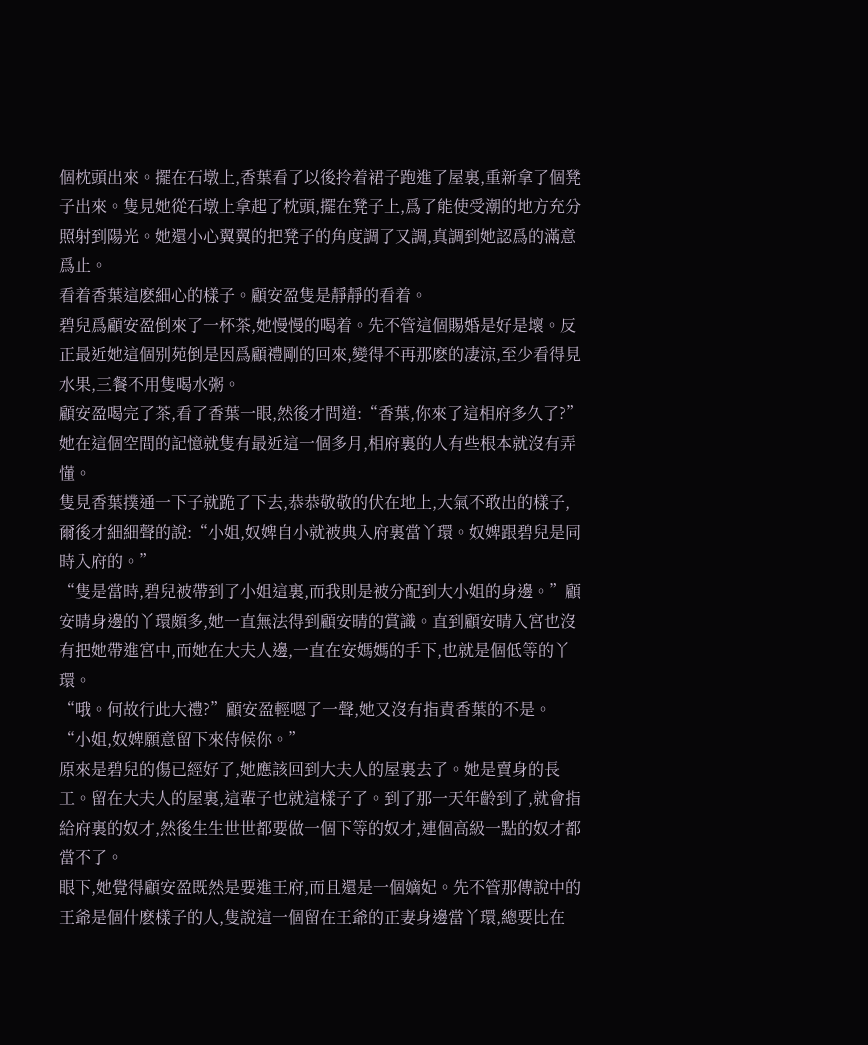個枕頭出來。擺在石墩上,香葉看了以後拎着裙子跑進了屋裏,重新拿了個凳子出來。隻見她從石墩上拿起了枕頭,擺在凳子上,爲了能使受潮的地方充分照射到陽光。她還小心翼翼的把凳子的角度調了又調,真調到她認爲的滿意爲止。
看着香葉這麽細心的樣子。顧安盈隻是靜靜的看着。
碧兒爲顧安盈倒來了一杯茶,她慢慢的喝着。先不管這個賜婚是好是壞。反正最近她這個别苑倒是因爲顧禮剛的回來,變得不再那麽的凄涼,至少看得見水果,三餐不用隻喝水粥。
顧安盈喝完了茶,看了香葉一眼,然後才問道:“香葉,你來了這相府多久了?”她在這個空間的記憶就隻有最近這一個多月,相府裏的人有些根本就沒有弄懂。
隻見香葉撲通一下子就跪了下去,恭恭敬敬的伏在地上,大氣不敢出的樣子,爾後才細細聲的說:“小姐,奴婢自小就被典入府裏當丫環。奴婢跟碧兒是同時入府的。”
“隻是當時,碧兒被帶到了小姐這裏,而我則是被分配到大小姐的身邊。”顧安晴身邊的丫環頗多,她一直無法得到顧安晴的賞識。直到顧安晴入宮也沒有把她帶進宮中,而她在大夫人邊,一直在安媽媽的手下,也就是個低等的丫環。
“哦。何故行此大禮?”顧安盈輕嗯了一聲,她又沒有指責香葉的不是。
“小姐,奴婢願意留下來侍候你。”
原來是碧兒的傷已經好了,她應該回到大夫人的屋裏去了。她是賣身的長工。留在大夫人的屋裏,這輩子也就這樣子了。到了那一天年齡到了,就會指給府裏的奴才,然後生生世世都要做一個下等的奴才,連個高級一點的奴才都當不了。
眼下,她覺得顧安盈既然是要進王府,而且還是一個嫡妃。先不管那傳說中的王爺是個什麽樣子的人,隻說這一個留在王爺的正妻身邊當丫環,總要比在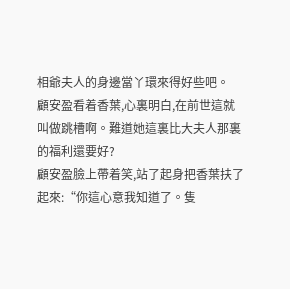相爺夫人的身邊當丫環來得好些吧。
顧安盈看着香葉,心裏明白,在前世這就叫做跳槽啊。難道她這裏比大夫人那裏的福利還要好?
顧安盈臉上帶着笑,站了起身把香葉扶了起來:“你這心意我知道了。隻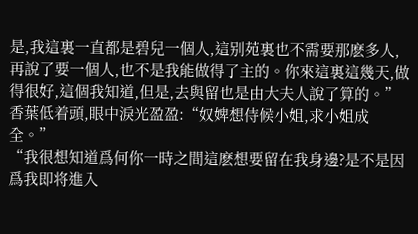是,我這裏一直都是碧兒一個人,這别苑裏也不需要那麽多人,再說了要一個人,也不是我能做得了主的。你來這裏這幾天,做得很好,這個我知道,但是,去與留也是由大夫人說了算的。”
香葉低着頭,眼中淚光盈盈:“奴婢想侍候小姐,求小姐成全。”
“我很想知道爲何你一時之間這麽想要留在我身邊?是不是因爲我即将進入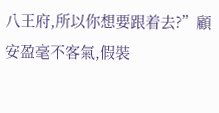八王府,所以你想要跟着去?”顧安盈毫不客氣,假裝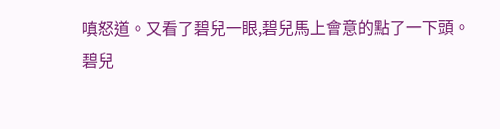嗔怒道。又看了碧兒一眼,碧兒馬上會意的點了一下頭。
碧兒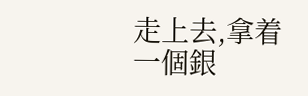走上去,拿着一個銀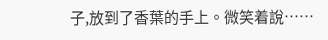子,放到了香葉的手上。微笑着說……